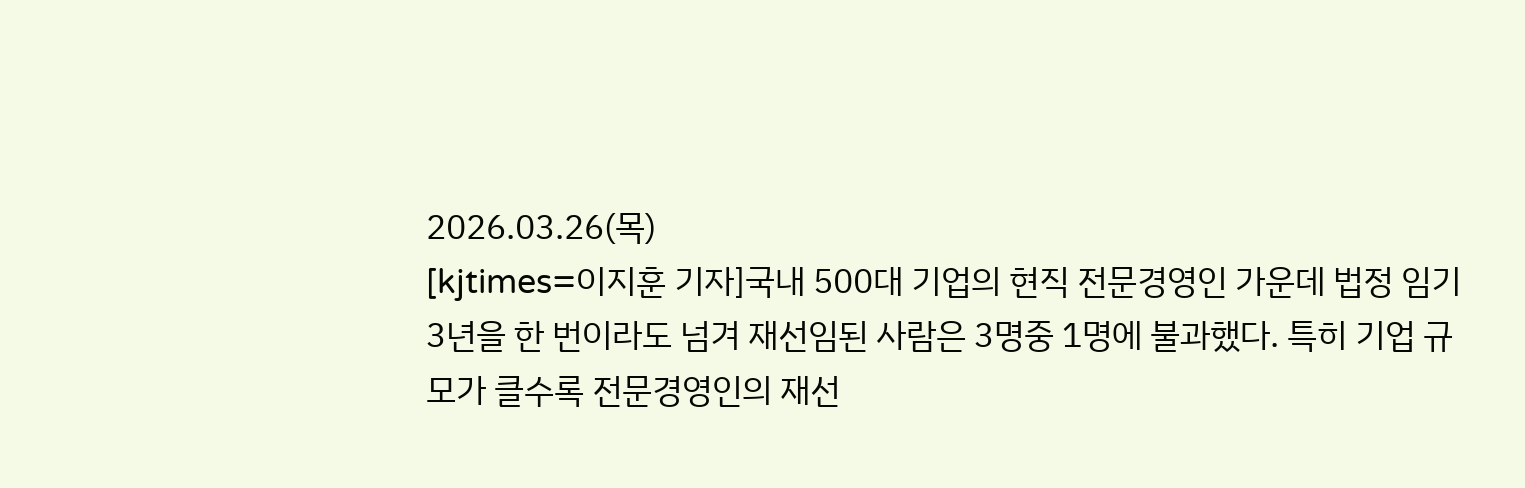2026.03.26(목)
[kjtimes=이지훈 기자]국내 500대 기업의 현직 전문경영인 가운데 법정 임기 3년을 한 번이라도 넘겨 재선임된 사람은 3명중 1명에 불과했다. 특히 기업 규모가 클수록 전문경영인의 재선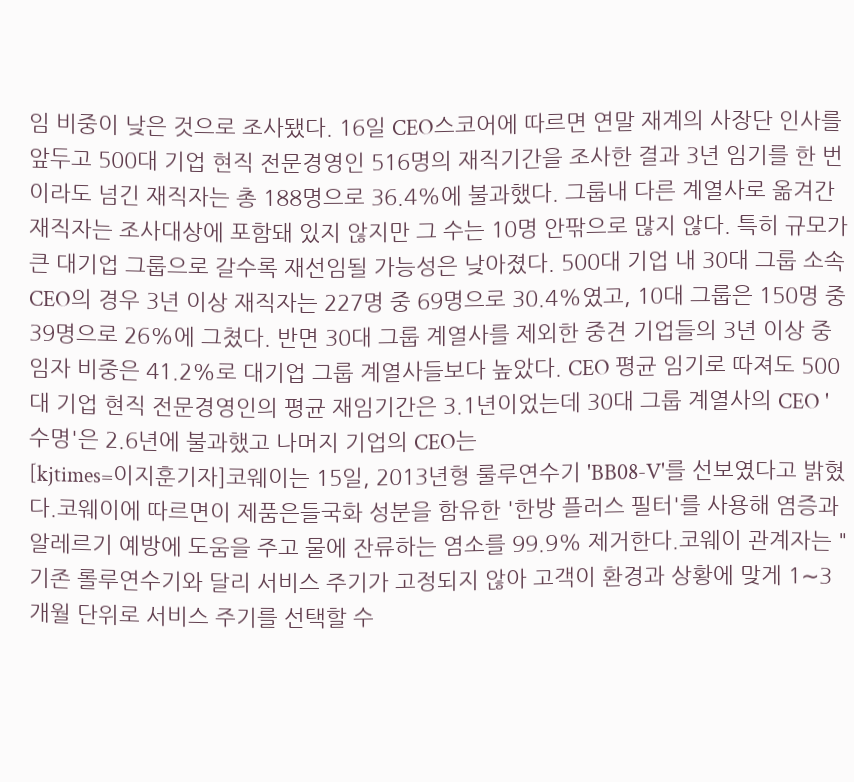임 비중이 낮은 것으로 조사됐다. 16일 CEO스코어에 따르면 연말 재계의 사장단 인사를 앞두고 500대 기업 현직 전문경영인 516명의 재직기간을 조사한 결과 3년 임기를 한 번이라도 넘긴 재직자는 총 188명으로 36.4%에 불과했다. 그룹내 다른 계열사로 옮겨간 재직자는 조사대상에 포함돼 있지 않지만 그 수는 10명 안팎으로 많지 않다. 특히 규모가 큰 대기업 그룹으로 갈수록 재선임될 가능성은 낮아졌다. 500대 기업 내 30대 그룹 소속 CEO의 경우 3년 이상 재직자는 227명 중 69명으로 30.4%였고, 10대 그룹은 150명 중 39명으로 26%에 그쳤다. 반면 30대 그룹 계열사를 제외한 중견 기업들의 3년 이상 중임자 비중은 41.2%로 대기업 그룹 계열사들보다 높았다. CEO 평균 임기로 따져도 500대 기업 현직 전문경영인의 평균 재임기간은 3.1년이었는데 30대 그룹 계열사의 CEO '수명'은 2.6년에 불과했고 나머지 기업의 CEO는
[kjtimes=이지훈기자]코웨이는 15일, 2013년형 룰루연수기 'BB08-V'를 선보였다고 밝혔다.코웨이에 따르면이 제품은들국화 성분을 함유한 '한방 플러스 필터'를 사용해 염증과 알레르기 예방에 도움을 주고 물에 잔류하는 염소를 99.9% 제거한다.코웨이 관계자는 "기존 롤루연수기와 달리 서비스 주기가 고정되지 않아 고객이 환경과 상황에 맞게 1∼3개월 단위로 서비스 주기를 선택할 수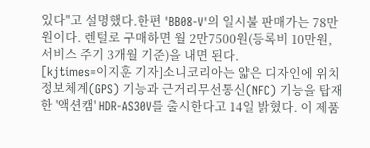있다"고 설명했다.한편 'BB08-V'의 일시불 판매가는 78만원이다. 렌털로 구매하면 월 2만7500원(등록비 10만원, 서비스 주기 3개월 기준)을 내면 된다.
[kjtimes=이지훈 기자]소니코리아는 얇은 디자인에 위치정보체계(GPS) 기능과 근거리무선통신(NFC) 기능을 탑재한 '액션캠' HDR-AS30V를 출시한다고 14일 밝혔다. 이 제품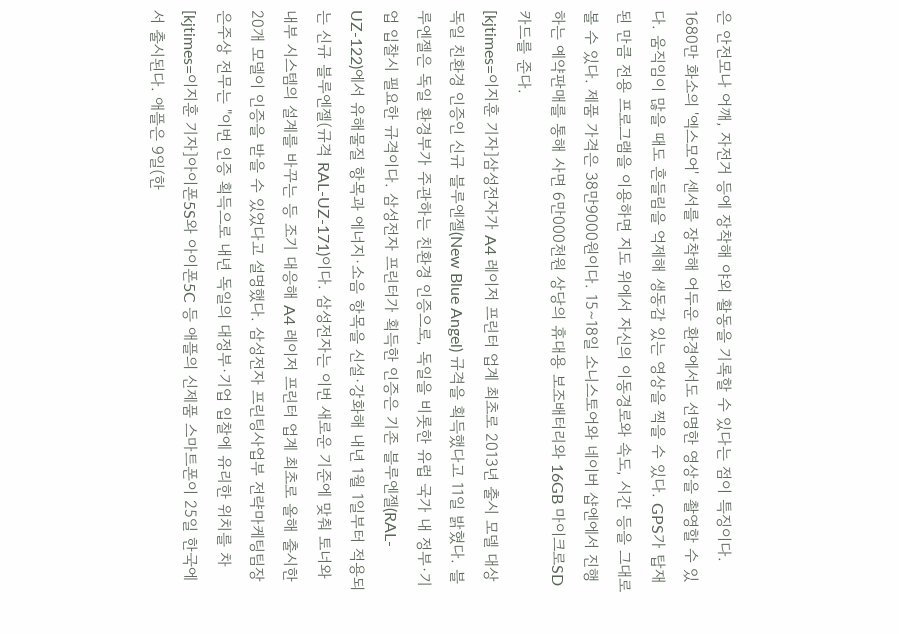은 안전모나 어깨, 자전거 등에 장착해 야외 활동을 기록할 수 있다는 점이 특징이다. 1680만 화소의 '엑스모어' 센서를 장착해 어두운 환경에서도 선명한 영상을 촬영할 수 있다. 움직임이 많을 때도 흔들림을 억제해 생동감 있는 영상을 찍을 수 있다. GPS가 탑재된 만큼 전용 프로그램을 이용하면 지도 위에서 자신의 이동경로와 속도, 시간 등을 그대로 볼 수 있다. 제품 가격은 38만9000원이다. 15∼18일 소니스토어와 네이버 샵엔에서 진행하는 예약판매를 통해 사면 6만000천원 상당의 휴대용 보조배터리와 16GB 마이크로SD 카드를 준다.
[kjtimes=이지훈 기자]삼성전자가 A4 레이저 프린터 업계 최초로 2013년 출시 모델 대상 독일 친환경 인증인 신규 블루엔젤(New Blue Angel) 규격을 획득했다고 11일 밝혔다. 블루엔젤은 독일 환경부가 주관하는 친환경 인증으로, 독일을 비롯한 유럽 국가 내 정부·기업 입찰시 필요한 규격이다. 삼성전자 프린터가 획득한 인증은 기존 블루엔젤(RAL-UZ-122)에서 유해물질 항목과 에너지·소음 항목을 신설·강화해 내년 1월 1일부터 적용되는 신규 블루엔젤(규격 RAL-UZ-171)이다. 삼성전자는 이번 새로운 기준에 맞춰 토너와 내부 시스템의 설계를 바꾸는 등 조기 대응해 A4 레이저 프린터 업계 최초로 올해 출시한 20개 모델이 인증을 받을 수 있었다고 설명했다. 삼성전자 프린팅사업부 전략마케팅팀장 은주상 전무는 "이번 인증 획득으로 내년 독일의 대정부·기업 입찰에 유리한 위치를 차
[kjtimes=이지훈 기자]아이폰5S와 아이폰5C 등 애플의 신제품 스마트폰이 25일 한국에서 출시된다. 애플은 9일(한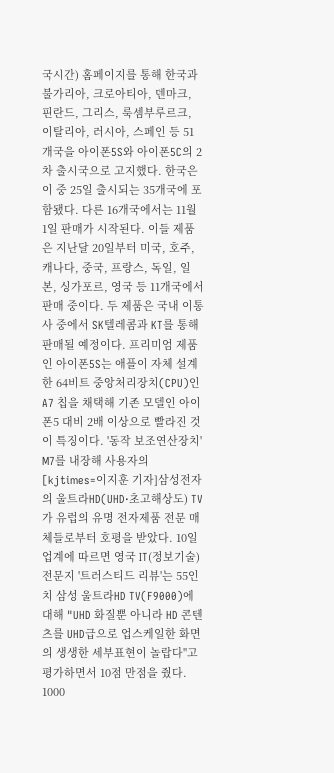국시간) 홈페이지를 통해 한국과 불가리아, 크로아티아, 덴마크, 핀란드, 그리스, 룩셈부루르크, 이탈리아, 러시아, 스페인 등 51개국을 아이폰5S와 아이폰5C의 2차 출시국으로 고지했다. 한국은 이 중 25일 출시되는 35개국에 포함됐다. 다른 16개국에서는 11월 1일 판매가 시작된다. 이들 제품은 지난달 20일부터 미국, 호주, 캐나다, 중국, 프랑스, 독일, 일본, 싱가포르, 영국 등 11개국에서 판매 중이다. 두 제품은 국내 이통사 중에서 SK텔레콤과 KT를 통해 판매될 예정이다. 프리미엄 제품인 아이폰5S는 애플이 자체 설계한 64비트 중앙처리장치(CPU)인 A7 칩을 채택해 기존 모델인 아이폰5 대비 2배 이상으로 빨라진 것이 특징이다. '동작 보조연산장치' M7를 내장해 사용자의
[kjtimes=이지훈 기자]삼성전자의 울트라HD(UHD·초고해상도) TV가 유럽의 유명 전자제품 전문 매체들로부터 호평을 받았다. 10일 업계에 따르면 영국 IT(정보기술) 전문지 '트러스티드 리뷰'는 55인치 삼성 울트라HD TV(F9000)에 대해 "UHD 화질뿐 아니라 HD 콘텐츠를 UHD급으로 업스케일한 화면의 생생한 세부표현이 놀랍다"고 평가하면서 10점 만점을 줬다. 1000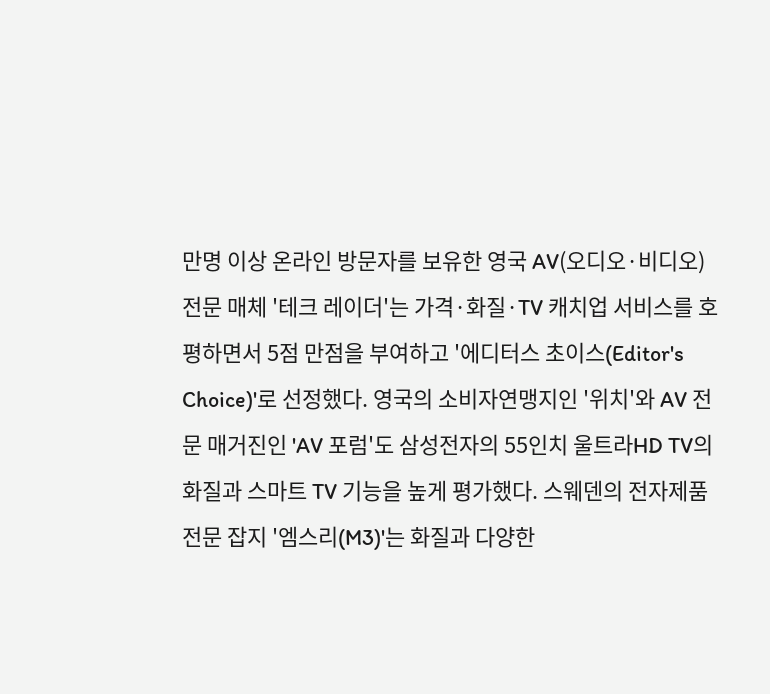만명 이상 온라인 방문자를 보유한 영국 AV(오디오·비디오) 전문 매체 '테크 레이더'는 가격·화질·TV 캐치업 서비스를 호평하면서 5점 만점을 부여하고 '에디터스 초이스(Editor's Choice)'로 선정했다. 영국의 소비자연맹지인 '위치'와 AV 전문 매거진인 'AV 포럼'도 삼성전자의 55인치 울트라HD TV의 화질과 스마트 TV 기능을 높게 평가했다. 스웨덴의 전자제품 전문 잡지 '엠스리(M3)'는 화질과 다양한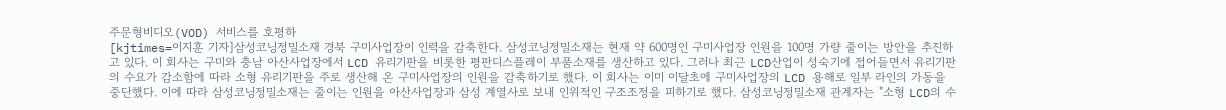주문형비디오(VOD) 서비스를 호평하
[kjtimes=이지훈 기자]삼성코닝정밀소재 경북 구미사업장이 인력을 감축한다. 삼성코닝정밀소재는 현재 약 600명인 구미사업장 인원을 100명 가량 줄이는 방안을 추진하고 있다. 이 회사는 구미와 충남 아산사업장에서 LCD 유리기판을 비롯한 평판디스플레이 부품소재를 생산하고 있다. 그러나 최근 LCD산업이 성숙기에 접어들면서 유리기판의 수요가 감소함에 따라 소형 유리기판을 주로 생산해 온 구미사업장의 인원을 감축하기로 했다. 이 회사는 이미 이달초에 구미사업장의 LCD 용해로 일부 라인의 가동을 중단했다. 이에 따라 삼성코닝정밀소재는 줄이는 인원을 아산사업장과 삼성 계열사로 보내 인위적인 구조조정을 피하기로 했다. 삼성코닝정밀소재 관계자는 "소형 LCD의 수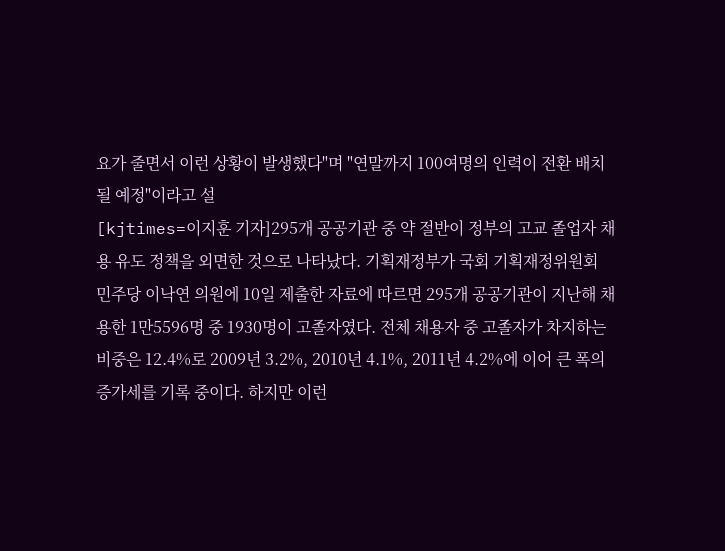요가 줄면서 이런 상황이 발생했다"며 "연말까지 100여명의 인력이 전환 배치될 예정"이라고 설
[kjtimes=이지훈 기자]295개 공공기관 중 약 절반이 정부의 고교 졸업자 채용 유도 정책을 외면한 것으로 나타났다. 기획재정부가 국회 기획재정위원회 민주당 이낙연 의원에 10일 제출한 자료에 따르면 295개 공공기관이 지난해 채용한 1만5596명 중 1930명이 고졸자였다. 전체 채용자 중 고졸자가 차지하는 비중은 12.4%로 2009년 3.2%, 2010년 4.1%, 2011년 4.2%에 이어 큰 폭의 증가세를 기록 중이다. 하지만 이런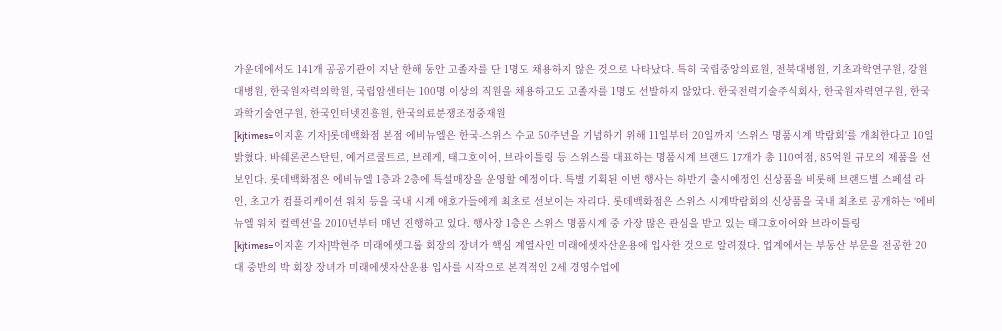가운데에서도 141개 공공기관이 지난 한해 동안 고졸자를 단 1명도 채용하지 않은 것으로 나타났다. 특히 국립중앙의료원, 전북대병원, 기초과학연구원, 강원대병원, 한국원자력의학원, 국립암센터는 100명 이상의 직원을 채용하고도 고졸자를 1명도 선발하지 않았다. 한국전력기술주식회사, 한국원자력연구원, 한국과학기술연구원, 한국인터넷진흥원, 한국의료분쟁조정중재원
[kjtimes=이지훈 기자]롯데백화점 본점 에비뉴엘은 한국-스위스 수교 50주년을 기념하기 위해 11일부터 20일까지 ‘스위스 명품시계 박람회'를 개최한다고 10일 밝혔다. 바쉐론콘스탄틴, 예거르쿨트르, 브레게, 태그호이어, 브라이틀링 등 스위스를 대표하는 명품시계 브랜드 17개가 총 110여점, 85억원 규모의 제품을 선보인다. 롯데백화점은 에비뉴엘 1층과 2층에 특설매장을 운영할 예정이다. 특별 기획된 이번 행사는 하반기 출시예정인 신상품을 비롯해 브랜드별 스페셜 라인, 초고가 컴플리케이션 워치 등을 국내 시계 애호가들에게 최초로 선보이는 자리다. 롯데백화점은 스위스 시계박람회의 신상품을 국내 최초로 공개하는 ‘에비뉴엘 워치 컬렉션'을 2010년부터 매년 진행하고 있다. 행사장 1층은 스위스 명품시계 중 가장 많은 관심을 받고 있는 태그호이어와 브라이틀링
[kjtimes=이지훈 기자]박현주 미래에셋그룹 회장의 장녀가 핵심 계열사인 미래에셋자산운용에 입사한 것으로 알려졌다. 업계에서는 부동산 부문을 전공한 20대 중반의 박 회장 장녀가 미래에셋자산운용 입사를 시작으로 본격적인 2세 경영수업에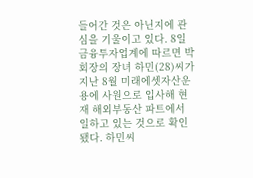들어간 것은 아닌지에 관심을 기울이고 있다. 8일 금융투자업계에 따르면 박 회장의 장녀 하민(28)씨가 지난 8월 미래에셋자산운용에 사원으로 입사해 현재 해외부동산 파트에서 일하고 있는 것으로 확인됐다. 하민씨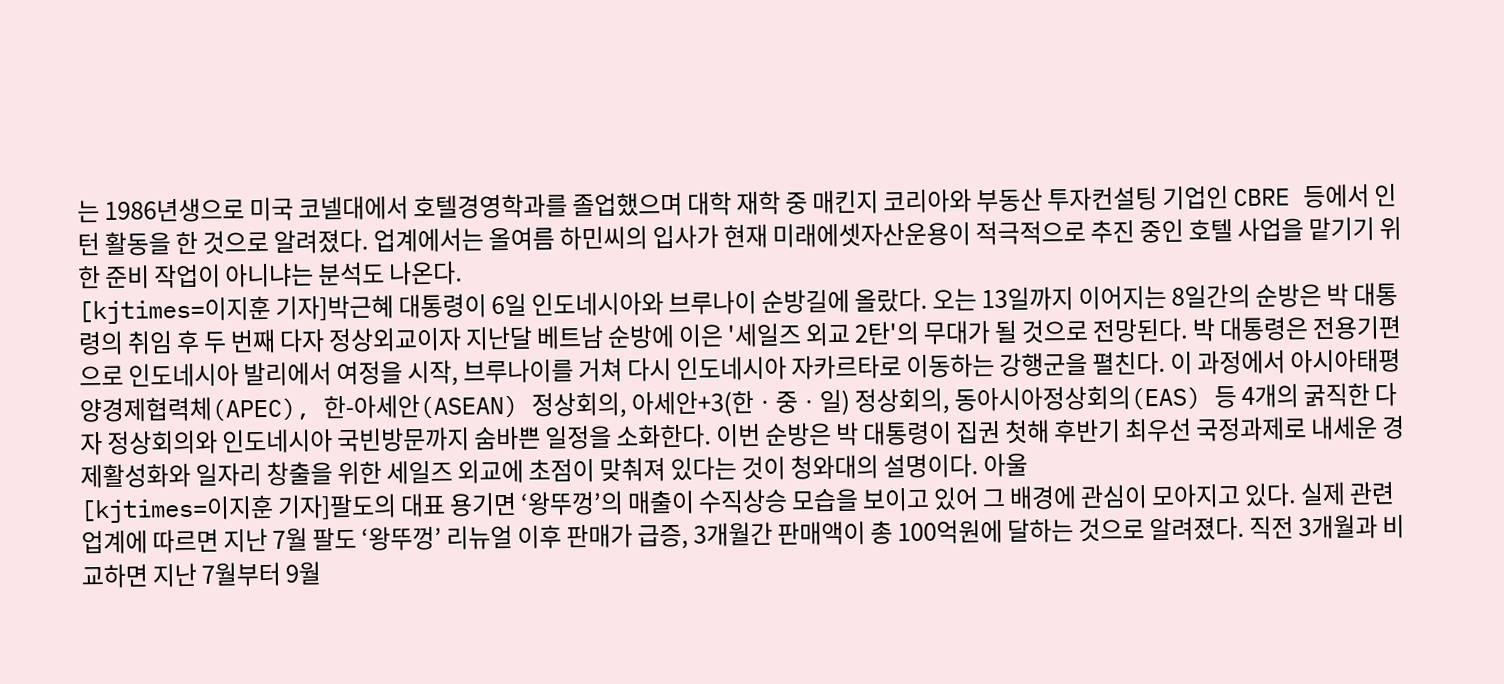는 1986년생으로 미국 코넬대에서 호텔경영학과를 졸업했으며 대학 재학 중 매킨지 코리아와 부동산 투자컨설팅 기업인 CBRE 등에서 인턴 활동을 한 것으로 알려졌다. 업계에서는 올여름 하민씨의 입사가 현재 미래에셋자산운용이 적극적으로 추진 중인 호텔 사업을 맡기기 위한 준비 작업이 아니냐는 분석도 나온다.
[kjtimes=이지훈 기자]박근혜 대통령이 6일 인도네시아와 브루나이 순방길에 올랐다. 오는 13일까지 이어지는 8일간의 순방은 박 대통령의 취임 후 두 번째 다자 정상외교이자 지난달 베트남 순방에 이은 '세일즈 외교 2탄'의 무대가 될 것으로 전망된다. 박 대통령은 전용기편으로 인도네시아 발리에서 여정을 시작, 브루나이를 거쳐 다시 인도네시아 자카르타로 이동하는 강행군을 펼친다. 이 과정에서 아시아태평양경제협력체(APEC), 한-아세안(ASEAN) 정상회의, 아세안+3(한ㆍ중ㆍ일) 정상회의, 동아시아정상회의(EAS) 등 4개의 굵직한 다자 정상회의와 인도네시아 국빈방문까지 숨바쁜 일정을 소화한다. 이번 순방은 박 대통령이 집권 첫해 후반기 최우선 국정과제로 내세운 경제활성화와 일자리 창출을 위한 세일즈 외교에 초점이 맞춰져 있다는 것이 청와대의 설명이다. 아울
[kjtimes=이지훈 기자]팔도의 대표 용기면 ‘왕뚜껑’의 매출이 수직상승 모습을 보이고 있어 그 배경에 관심이 모아지고 있다. 실제 관련업계에 따르면 지난 7월 팔도 ‘왕뚜껑’ 리뉴얼 이후 판매가 급증, 3개월간 판매액이 총 100억원에 달하는 것으로 알려졌다. 직전 3개월과 비교하면 지난 7월부터 9월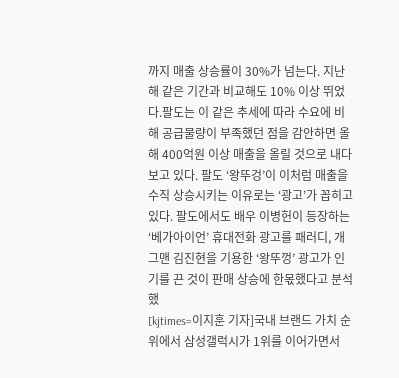까지 매출 상승률이 30%가 넘는다. 지난해 같은 기간과 비교해도 10% 이상 뛰었다.팔도는 이 같은 추세에 따라 수요에 비해 공급물량이 부족했던 점을 감안하면 올해 400억원 이상 매출을 올릴 것으로 내다보고 있다. 팔도 ‘왕뚜겅’이 이처럼 매출을 수직 상승시키는 이유로는 ‘광고’가 꼽히고 있다. 팔도에서도 배우 이병헌이 등장하는 ‘베가아이언’ 휴대전화 광고를 패러디, 개그맨 김진현을 기용한 ‘왕뚜껑’ 광고가 인기를 끈 것이 판매 상승에 한몫했다고 분석했
[kjtimes=이지훈 기자]국내 브랜드 가치 순위에서 삼성갤럭시가 1위를 이어가면서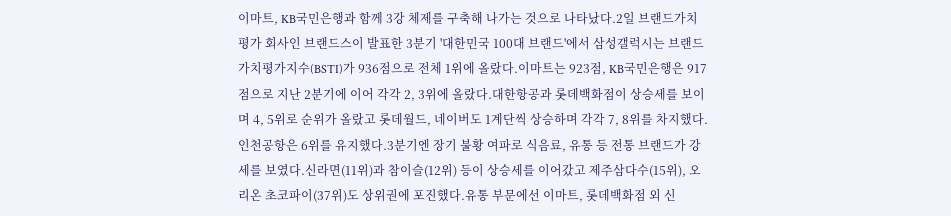이마트, KB국민은행과 함께 3강 체제를 구축해 나가는 것으로 나타났다.2일 브랜드가치 평가 회사인 브랜드스이 발표한 3분기 '대한민국 100대 브랜드'에서 삼성갤럭시는 브랜드가치평가지수(BSTI)가 936점으로 전체 1위에 올랐다.이마트는 923점, KB국민은행은 917점으로 지난 2분기에 이어 각각 2, 3위에 올랐다.대한항공과 롯데백화점이 상승세를 보이며 4, 5위로 순위가 올랐고 롯데월드, 네이버도 1계단씩 상승하며 각각 7, 8위를 차지했다. 인천공항은 6위를 유지했다.3분기엔 장기 불황 여파로 식음료, 유통 등 전통 브랜드가 강세를 보였다.신라면(11위)과 참이슬(12위) 등이 상승세를 이어갔고 제주삼다수(15위), 오리온 초코파이(37위)도 상위권에 포진했다.유통 부문에선 이마트, 롯데백화점 외 신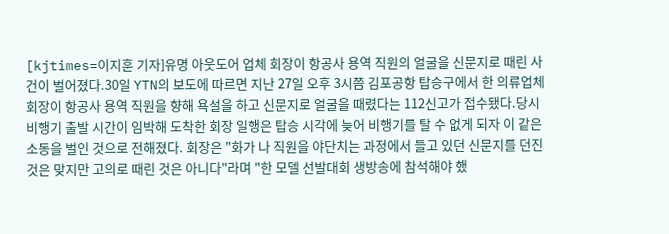[kjtimes=이지훈 기자]유명 아웃도어 업체 회장이 항공사 용역 직원의 얼굴을 신문지로 때린 사건이 벌어졌다.30일 YTN의 보도에 따르면 지난 27일 오후 3시쯤 김포공항 탑승구에서 한 의류업체 회장이 항공사 용역 직원을 향해 욕설을 하고 신문지로 얼굴을 때렸다는 112신고가 접수됐다.당시 비행기 출발 시간이 임박해 도착한 회장 일행은 탑승 시각에 늦어 비행기를 탈 수 없게 되자 이 같은 소동을 벌인 것으로 전해졌다. 회장은 "화가 나 직원을 야단치는 과정에서 들고 있던 신문지를 던진 것은 맞지만 고의로 때린 것은 아니다"라며 "한 모델 선발대회 생방송에 참석해야 했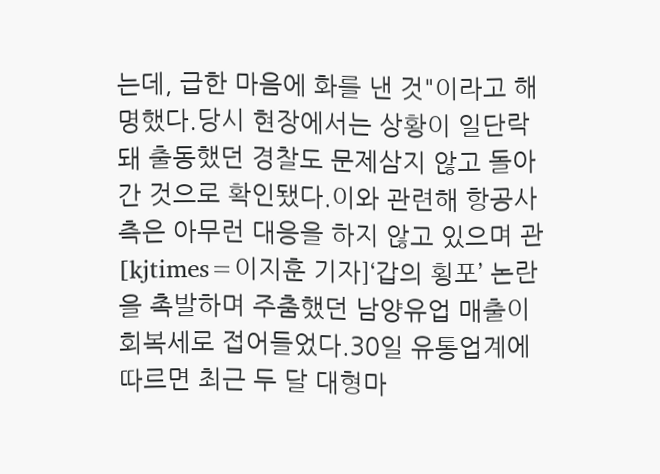는데, 급한 마음에 화를 낸 것"이라고 해명했다.당시 현장에서는 상황이 일단락돼 출동했던 경찰도 문제삼지 않고 돌아간 것으로 확인됐다.이와 관련해 항공사측은 아무런 대응을 하지 않고 있으며 관
[kjtimes=이지훈 기자]‘갑의 횡포’ 논란을 촉발하며 주춤했던 남양유업 매출이 회복세로 접어들었다.30일 유통업계에 따르면 최근 두 달 대형마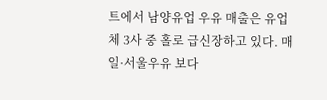트에서 남양유업 우유 매출은 유업체 3사 중 홀로 급신장하고 있다. 매일·서울우유 보다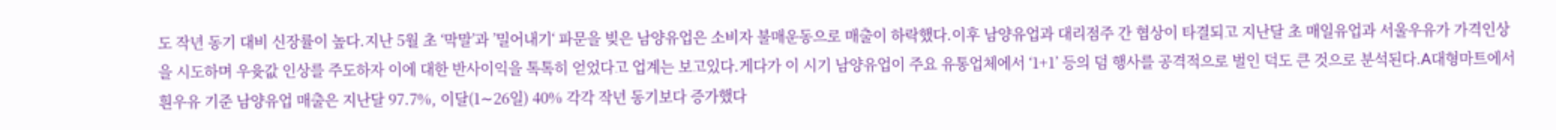도 작년 동기 대비 신장률이 높다.지난 5월 초 ‘막말’과 ’밀어내기‘ 파문을 빚은 남양유업은 소비자 불매운동으로 매출이 하락했다.이후 남양유업과 대리점주 간 협상이 타결되고 지난달 초 매일유업과 서울우유가 가격인상을 시도하며 우윳값 인상를 주도하자 이에 대한 반사이익을 톡톡히 얻었다고 업계는 보고있다.게다가 이 시기 남양유업이 주요 유통업체에서 ‘1+1’ 등의 덤 행사를 공격적으로 벌인 덕도 큰 것으로 분석된다.A대형마트에서 흰우유 기준 남양유업 매출은 지난달 97.7%, 이달(1∼26일) 40% 각각 작년 동기보다 증가했다